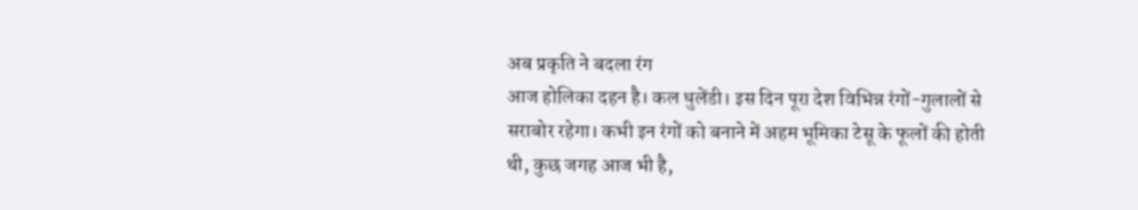अब प्रकृति ने बदला रंग
आज होलिका दहन है। कल धुलेंडी। इस दिन पूरा देश विभिन्न रंगों-गुलालों से सराबोर रहेगा। कभी इन रंगों को बनाने में अहम भूमिका टेसू के फूलों की होती थी, कुछ जगह आज भी है,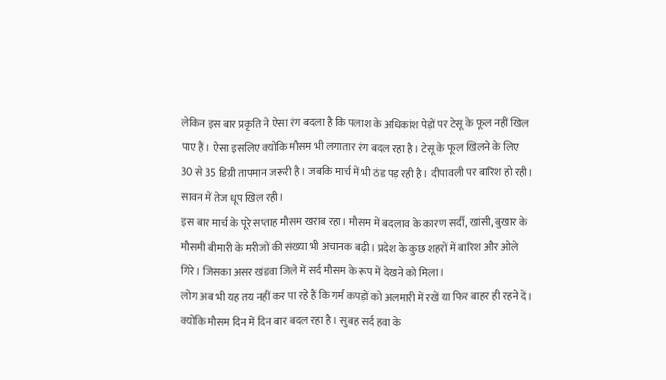लेकिन इस बार प्रकृति ने ऐसा रंग बदला है कि पलाश के अधिकांश पेड़ों पर टेसू के फूल नहीं खिल पाए हैं। ऐसा इसलिए क्योंकि मौसम भी लगातार रंग बदल रहा है। टेसू के फूल खिलने के लिए 30 से 35 डिग्री तापमान जरूरी है। जबकि मार्च में भी ठंड पड़ रही है। दीपावली पर बारिश हो रही। सावन में तेज धूप खिल रही।
इस बार मार्च के पूरे सप्ताह मौसम खराब रहा। मौसम में बदलाव के कारण सर्दी, खांसी, बुखार के मौसमी बीमारी के मरीजों की संख्या भी अचानक बढ़ी। प्रदेश के कुछ शहरों में बारिश और ओले गिरे। जिसका असर खंडवा जिले में सर्द मौसम के रूप में देखने को मिला।
लोग अब भी यह तय नहीं कर पा रहे हैं कि गर्म कपड़ों को अलमारी में रखें या फिर बाहर ही रहने दें। क्योंकि मौसम दिन में दिन बार बदल रहा है। सुबह सर्द हवा के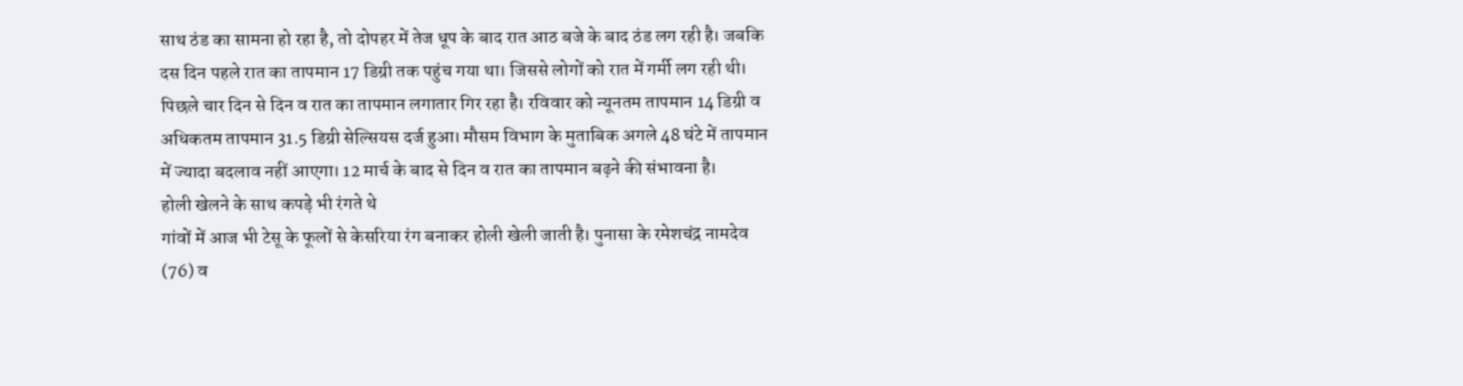साथ ठंड का सामना हो रहा है, तो दोपहर में तेज धूप के बाद रात आठ बजे के बाद ठंड लग रही है। जबकि दस दिन पहले रात का तापमान 17 डिग्री तक पहुंच गया था। जिससे लोगों को रात में गर्मी लग रही थी। पिछले चार दिन से दिन व रात का तापमान लगातार गिर रहा है। रविवार को न्यूनतम तापमान 14 डिग्री व अधिकतम तापमान 31.5 डिग्री सेल्सियस दर्ज हुआ। मौसम विभाग के मुताबिक अगले 48 घंटे में तापमान में ज्यादा बदलाव नहीं आएगा। 12 मार्च के बाद से दिन व रात का तापमान बढ़ने की संभावना है।
होली खेलने के साथ कपड़े भी रंगते थे
गांवों में आज भी टेसू के फूलों से केसरिया रंग बनाकर होली खेली जाती है। पुनासा के रमेशचंद्र नामदेव (76) व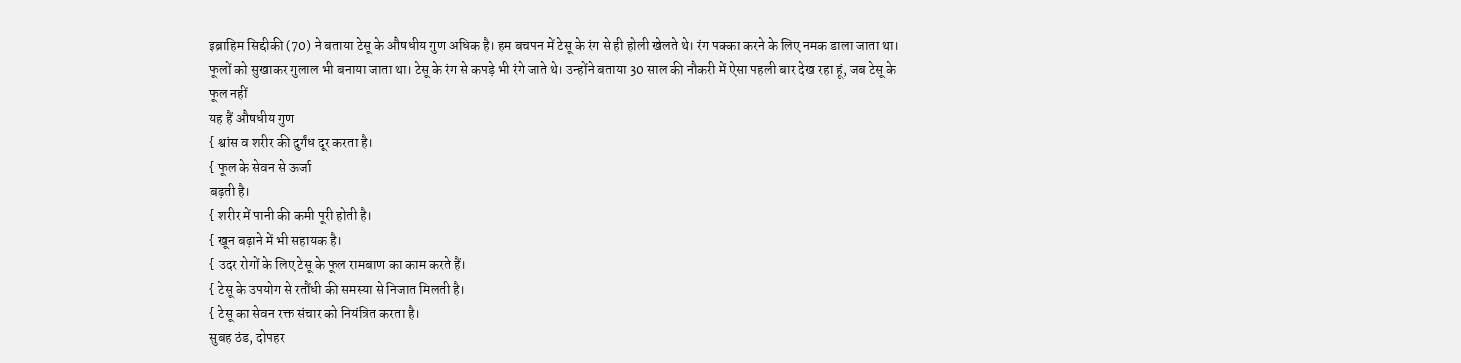इब्राहिम सिद्दीकी (70) ने बताया टेसू के औषधीय गुण अधिक है। हम बचपन में टेसू के रंग से ही होली खेलते थे। रंग पक्का करने के लिए नमक डाला जाता था। फूलों को सुखाकर गुलाल भी बनाया जाता था। टेसू के रंग से कपड़े भी रंगे जाते थे। उन्होंने बताया 30 साल की नौकरी में ऐसा पहली बार देख रहा हूं, जब टेसू के फूल नहीं
यह हैं औषधीय गुण
{ श्वांस व शरीर की दुर्गंध दूर करता है।
{ फूल के सेवन से ऊर्जा
बढ़ती है।
{ शरीर में पानी की कमी पूरी होती है।
{ खून बढ़ाने में भी सहायक है।
{ उदर रोगों के लिए टेसू के फूल रामबाण का काम करते हैं।
{ टेसू के उपयोग से रतौंधी की समस्या से निजात मिलती है।
{ टेसू का सेवन रक्त संचार को नियंत्रित करता है।
सुबह ठंड, दोपहर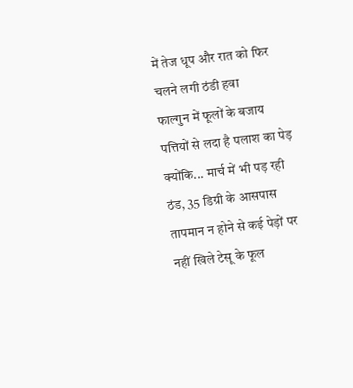में तेज धूप और रात को फिर चलने लगी ठंडी हवा
फाल्गुन में फूलों के बजाय पत्तियों से लदा है पलाश का पेड़
क्योंकि... मार्च में भी पड़ रही ठंड, 35 डिग्री के आसपास तापमान न होने से कई पेड़ों पर नहीं खिले टेसू के फूल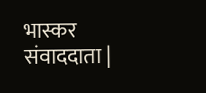भास्कर संवाददाता |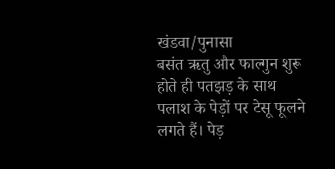खंडवा/पुनासा
बसंत ऋतु और फाल्गुन शुरू होते ही पतझड़ के साथ पलाश के पेड़ों पर टेसू फूलने लगते हैं। पेड़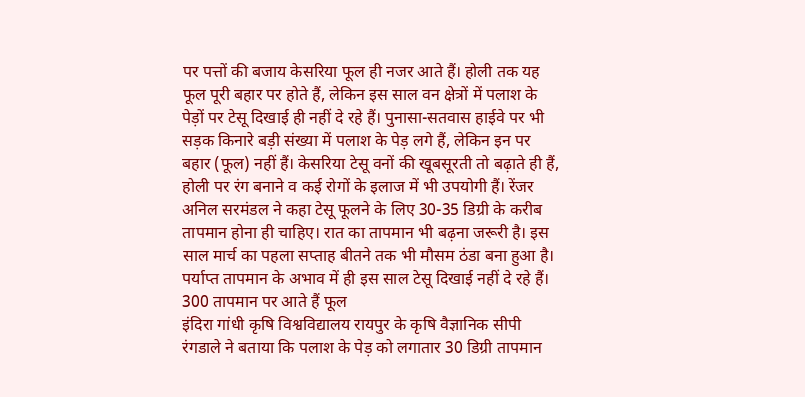पर पत्तों की बजाय केसरिया फूल ही नजर आते हैं। होली तक यह फूल पूरी बहार पर होते हैं, लेकिन इस साल वन क्षेत्रों में पलाश के पेड़ों पर टेसू दिखाई ही नहीं दे रहे हैं। पुनासा-सतवास हाईवे पर भी सड़क किनारे बड़ी संख्या में पलाश के पेड़ लगे हैं, लेकिन इन पर बहार (फूल) नहीं हैं। केसरिया टेसू वनों की खूबसूरती तो बढ़ाते ही हैं, होली पर रंग बनाने व कई रोगों के इलाज में भी उपयोगी हैं। रेंजर अनिल सरमंडल ने कहा टेसू फूलने के लिए 30-35 डिग्री के करीब तापमान होना ही चाहिए। रात का तापमान भी बढ़ना जरूरी है। इस साल मार्च का पहला सप्ताह बीतने तक भी मौसम ठंडा बना हुआ है। पर्याप्त तापमान के अभाव में ही इस साल टेसू दिखाई नहीं दे रहे हैं।
300 तापमान पर आते हैं फूल
इंदिरा गांधी कृषि विश्वविद्यालय रायपुर के कृषि वैज्ञानिक सीपी रंगडाले ने बताया कि पलाश के पेड़ को लगातार 30 डिग्री तापमान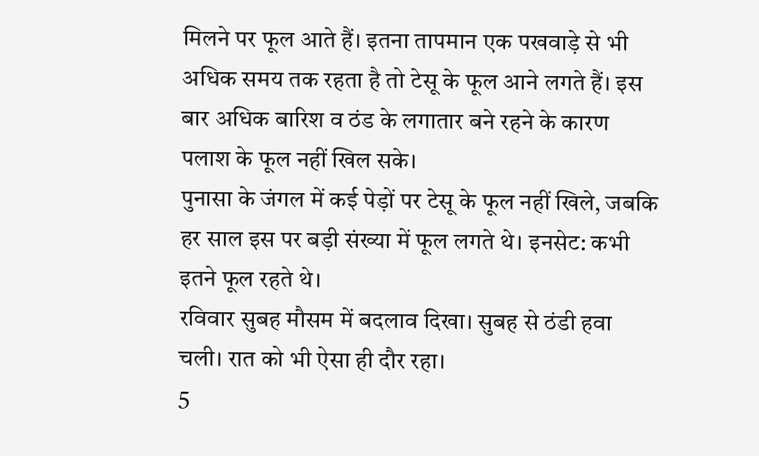मिलने पर फूल आते हैं। इतना तापमान एक पखवाड़े से भी अधिक समय तक रहता है तो टेसू के फूल आने लगते हैं। इस बार अधिक बारिश व ठंड के लगातार बने रहने के कारण पलाश के फूल नहीं खिल सके।
पुनासा के जंगल में कई पेड़ों पर टेसू के फूल नहीं खिले, जबकि हर साल इस पर बड़ी संख्या में फूल लगते थे। इनसेट: कभी इतने फूल रहते थे।
रविवार सुबह मौसम में बदलाव दिखा। सुबह से ठंडी हवा चली। रात को भी ऐसा ही दौर रहा।
5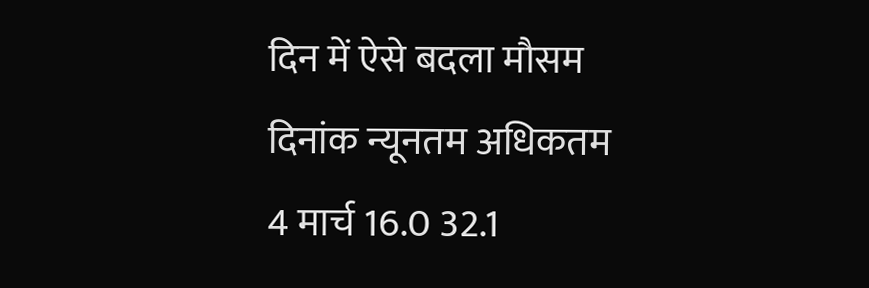दिन में ऐसे बदला मौसम
दिनांक न्यूनतम अधिकतम
4 मार्च 16.0 32.1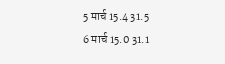5 मार्च 15.4 31.5
6 मार्च 15.0 31.1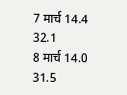7 मार्च 14.4 32.1
8 मार्च 14.0 31.5